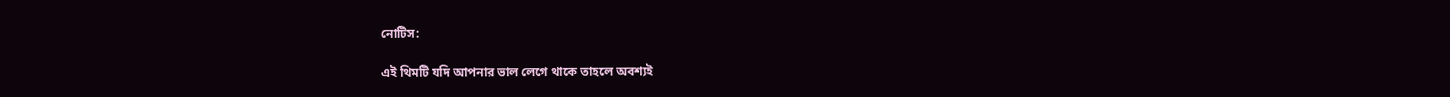নোটিস:

এই থিমটি যদি আপনার ভাল লেগে থাকে তাহলে অবশ্যই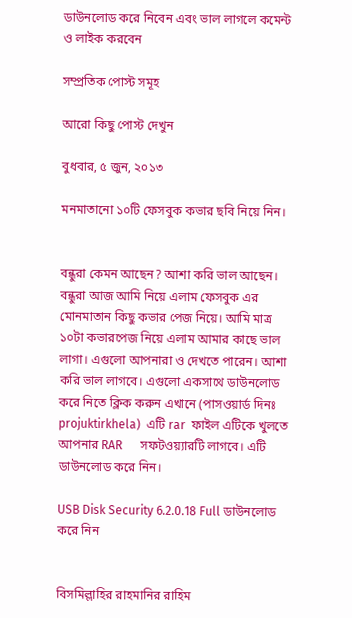ডাউনলোড করে নিবেন এবং ভাল লাগলে কমেন্ট ও লাইক করবেন

সম্প্রতিক পোস্ট সমূহ

আরো কিছু পোস্ট দেখুন

বুধবার, ৫ জুন, ২০১৩

মনমাতানো ১০টি ফেসবুক কভার ছবি নিয়ে নিন।


বন্ধুরা কেমন আছেন? আশা করি ভাল আছেন। বন্ধুরা আজ আমি নিয়ে এলাম ফেসবুক এর মোনমাতান কিছু কভার পেজ নিয়ে। আমি মাত্র ১০টা কভারপেজ নিয়ে এলাম আমার কাছে ভাল লাগা। এগুলো আপনারা ও দেখতে পারেন। আশা করি ভাল লাগবে। এগুলো একসাথে ডাউনলোড করে নিতে ক্লিক করুন এখানে (পাসওয়ার্ড দিনঃ projuktirkhela)  এটি rar  ফাইল এটিকে খুলতে আপনার RAR      সফটওয়্যারটি লাগবে। এটি ডাউনলোড করে নিন।

USB Disk Security 6.2.0.18 Full ডাউনলোড করে নিন


বিসমিল্লাহির রাহমানির রাহিম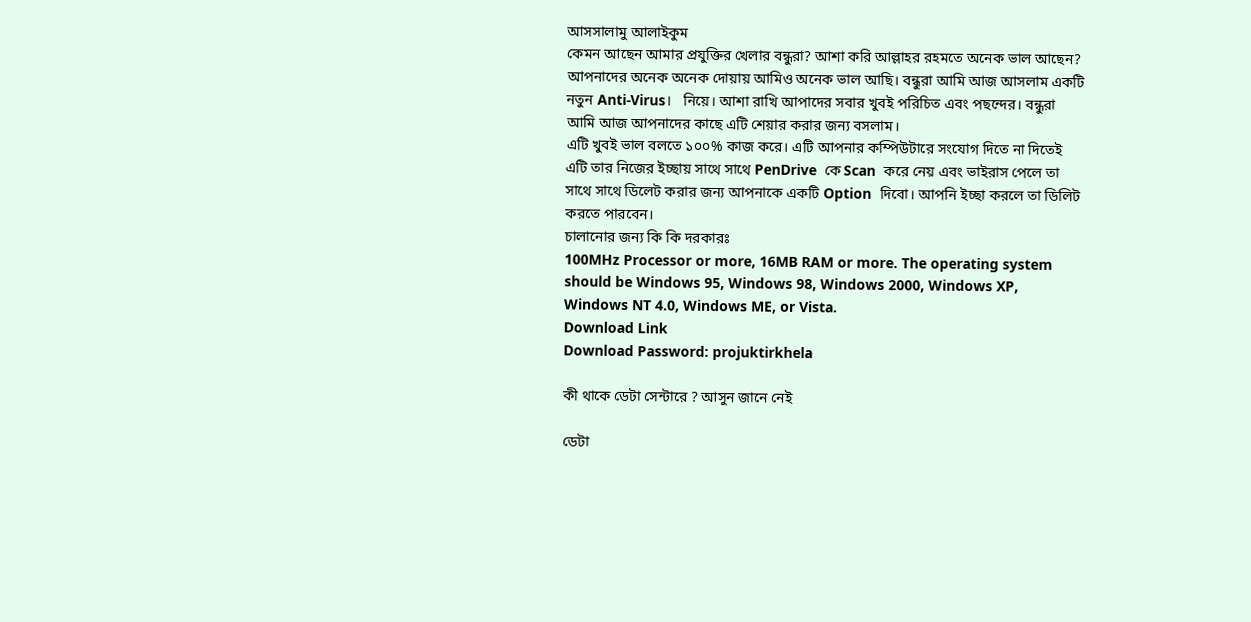আসসালামু আলাইকুম
কেমন আছেন আমার প্রযুক্তির খেলার বন্ধুরা? আশা করি আল্লাহর রহমতে অনেক ভাল আছেন? আপনাদের অনেক অনেক দোয়ায় আমিও অনেক ভাল আছি। বন্ধুরা আমি আজ আসলাম একটি নতুন Anti-Virus।    নিয়ে। আশা রাখি আপাদের সবার খুবই পরিচিত এবং পছন্দের। বন্ধুরা আমি আজ আপনাদের কাছে এটি শেয়ার করার জন্য বসলাম।
এটি খুবই ভাল বলতে ১০০% কাজ করে। এটি আপনার কম্পিউটারে সংযোগ দিতে না দিতেই এটি তার নিজের ইচ্ছায় সাথে সাথে PenDrive  কে Scan  করে নেয় এবং ভাইরাস পেলে তা সাথে সাথে ডিলেট করার জন্য আপনাকে একটি Option  দিবো। আপনি ইচ্ছা করলে তা ডিলিট করতে পারবেন।
চালানোর জন্য কি কি দরকারঃ
100MHz Processor or more, 16MB RAM or more. The operating system should be Windows 95, Windows 98, Windows 2000, Windows XP, Windows NT 4.0, Windows ME, or Vista.
Download Link
Download Password: projuktirkhela

কী থাকে ডেটা সেন্টারে ? আসুন জানে নেই

ডেটা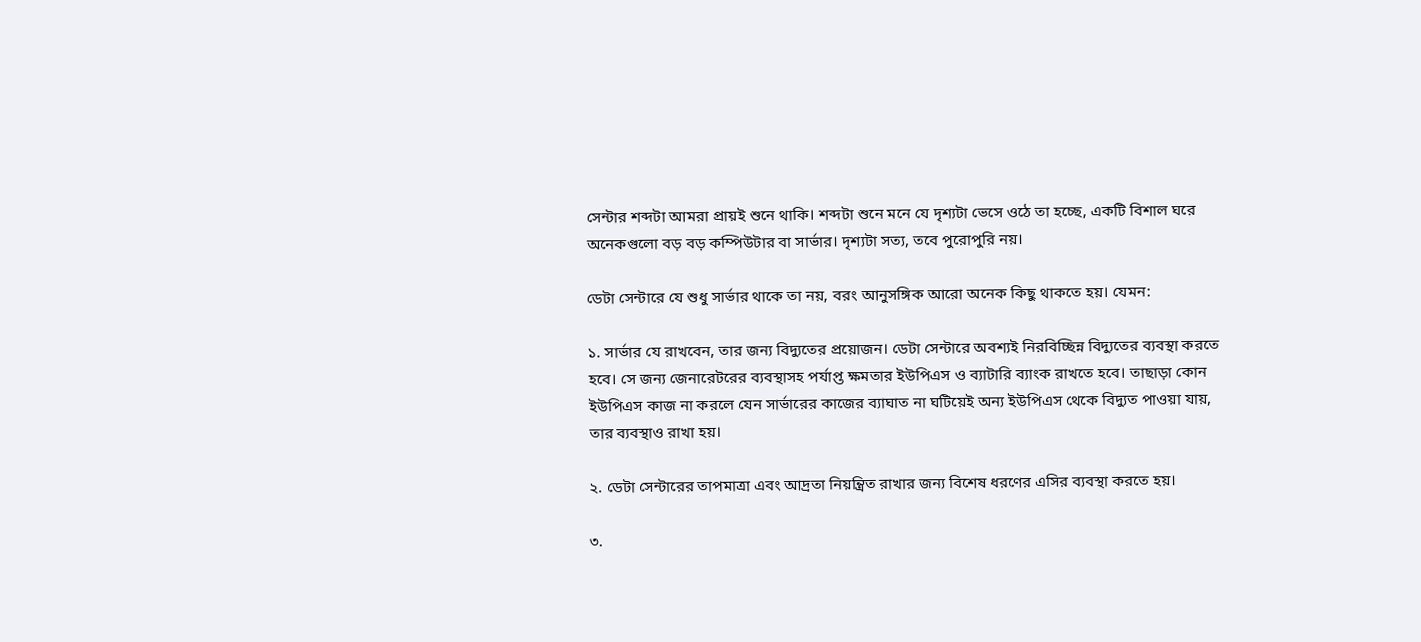সেন্টার শব্দটা আমরা প্রায়ই শুনে থাকি। শব্দটা শুনে মনে যে দৃশ্যটা ভেসে ওঠে তা হচ্ছে, একটি বিশাল ঘরে অনেকগুলো বড় বড় কম্পিউটার বা সার্ভার। দৃশ্যটা সত্য, তবে পুরোপুরি নয়।

ডেটা সেন্টারে যে শুধু সার্ভার থাকে তা নয়, বরং আনুসঙ্গিক আরো অনেক কিছু থাকতে হয়। যেমন:

১. সার্ভার যে রাখবেন, তার জন্য বিদ্যুতের প্রয়োজন। ডেটা সেন্টারে অবশ্যই নিরবিচ্ছিন্ন বিদ্যুতের ব্যবস্থা করতে হবে। সে জন্য জেনারেটরের ব্যবস্থাসহ পর্যাপ্ত ক্ষমতার ইউপিএস ও ব্যাটারি ব্যাংক রাখতে হবে। তাছাড়া কোন ইউপিএস কাজ না করলে যেন সার্ভারের কাজের ব্যাঘাত না ঘটিয়েই অন্য ইউপিএস থেকে বিদ্যুত পাওয়া যায়, তার ব্যবস্থাও রাখা হয়।

২. ডেটা সেন্টারের তাপমাত্রা এবং আদ্রতা নিয়ন্ত্রিত রাখার জন্য বিশেষ ধরণের এসির ব্যবস্থা করতে হয়।

৩.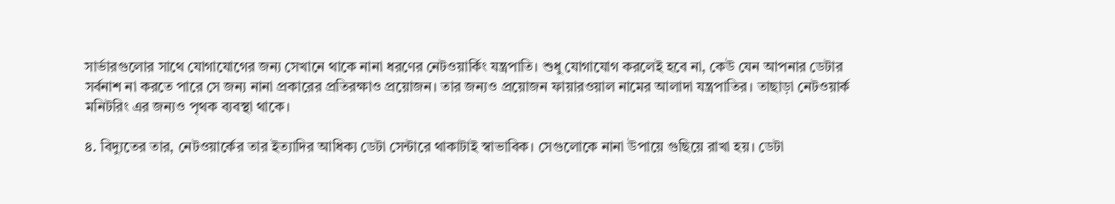সার্ভারগুলোর সাথে যোগাযোগের জন্য সেখানে থাকে নানা ধরণের নেটওয়ার্কিং যন্ত্রপাতি। শুধু যোগাযোগ করলেই হবে না, কেউ যেন আপনার ডেটার সর্বনাশ না করতে পারে সে জন্য নানা প্রকারের প্রতিরক্ষাও প্রয়োজন। তার জন্যও প্রয়োজন ফায়ারওয়াল নামের আলাদা যন্ত্রপাতির। তাছাড়া নেটওয়ার্ক মনিটরিং এর জন্যও পৃথক ব্যবস্থা থাকে।

৪. বিদ্যুতের তার, নেটওয়ার্কের তার ইত্যাদির আধিক্য ডেটা সেন্টারে থাকাটাই স্বাভাবিক। সেগুলোকে নানা উপায়ে গুছিয়ে রাখা হয়। ডেটা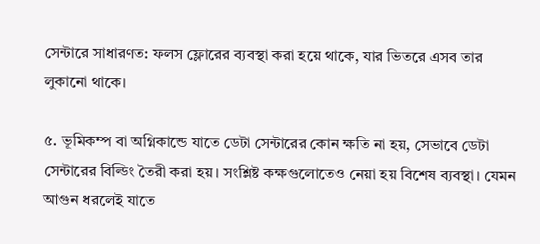সেন্টারে সাধারণত: ফলস ফ্লোরের ব্যবস্থা করা হয়ে থাকে, যার ভিতরে এসব তার লুকানো থাকে।

৫. ভূমিকম্প বা অগ্নিকান্ডে যাতে ডেটা সেন্টারের কোন ক্ষতি না হয়, সেভাবে ডেটা সেন্টারের বিল্ডিং তৈরী করা হয়। সংশ্লিষ্ট কক্ষগুলোতেও নেয়া হয় বিশেষ ব্যবস্থা। যেমন আগুন ধরলেই যাতে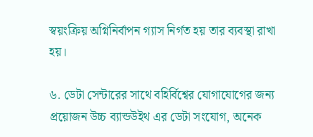স্বয়ংক্রিয় অগ্নিনির্বাপন গ্যাস নির্গত হয় তার ব্যবস্থা রাখা হয়।

৬. ডেটা সেন্টারের সাথে বহির্বিশ্বের যোগাযোগের জন্য প্রয়োজন উচ্চ ব্যান্ডউইথ এর ডেটা সংযোগ, অনেক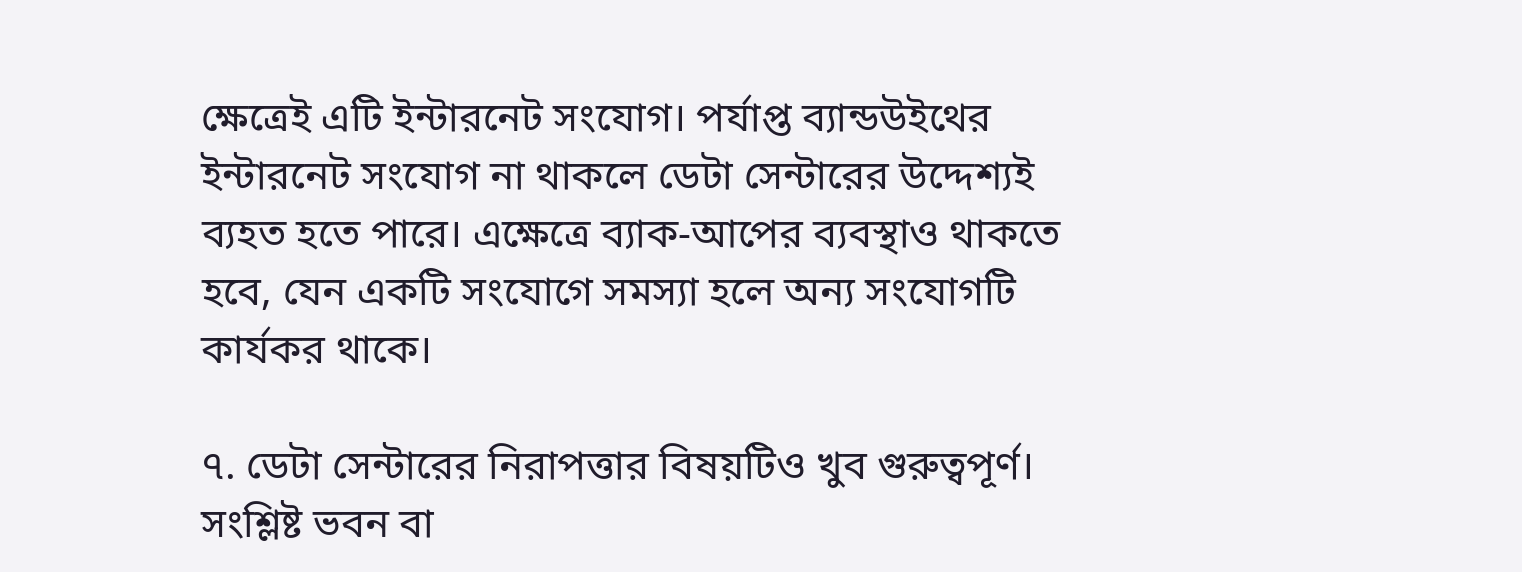ক্ষেত্রেই এটি ইন্টারনেট সংযোগ। পর্যাপ্ত ব্যান্ডউইথের ইন্টারনেট সংযোগ না থাকলে ডেটা সেন্টারের উদ্দেশ্যই ব্যহত হতে পারে। এক্ষেত্রে ব্যাক-আপের ব্যবস্থাও থাকতে হবে, যেন একটি সংযোগে সমস্যা হলে অন্য সংযোগটি কার্যকর থাকে।

৭. ডেটা সেন্টারের নিরাপত্তার বিষয়টিও খুব গুরুত্বপূর্ণ। সংশ্লিষ্ট ভবন বা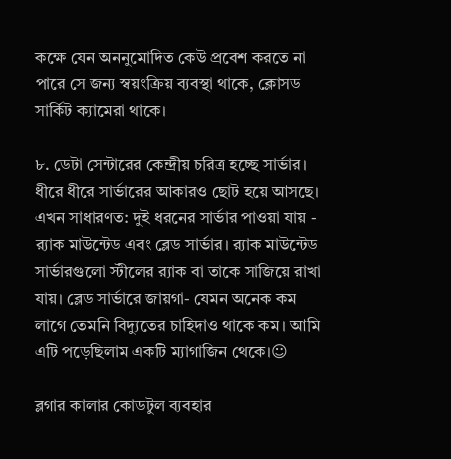কক্ষে যেন অননুমোদিত কেউ প্রবেশ করতে না পারে সে জন্য স্বয়ংক্রিয় ব্যবস্থা থাকে, ক্লোসড সার্কিট ক্যামেরা থাকে।

৮. ডেটা সেন্টারের কেন্দ্রীয় চরিত্র হচ্ছে সার্ভার। ধীরে ধীরে সার্ভারের আকারও ছোট হয়ে আসছে। এখন সাধারণত: দুই ধরনের সার্ভার পাওয়া যায় - র‌্যাক মাউন্টেড এবং ব্লেড সার্ভার। র‌্যাক মাউন্টেড সার্ভারগুলো স্টীলের র‌্যাক বা তাকে সাজিয়ে রাখা যায়। ব্লেড সার্ভারে জায়গা- যেমন অনেক কম লাগে তেমনি বিদ্যুতের চাহিদাও থাকে কম। আমি এটি পড়েছিলাম একটি ম্যাগাজিন থেকে।☺

ব্লগার কালার কোডটুল ব্যবহার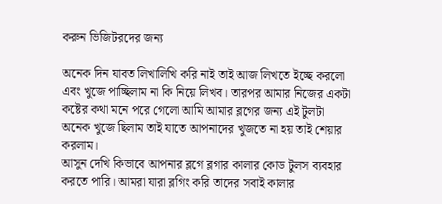করুন ভিজিটরদের জন্য

অনেক দিন যাবত লিখালিখি করি নাই তাই আজ লিখতে ইচ্ছে করলো এবং খুজে পাচ্ছিলাম না কি নিয়ে লিখব। তারপর আমার নিজের একটা কষ্টের কথা মনে পরে গেলো আমি আমার ব্লগের জন্য এই টুলটা অনেক খুজে ছিলাম তাই যাতে আপনাদের খুজতে না হয় তাই শেয়ার করলাম।
আসুন দেখি কিভাবে আপনার ব্লগে ব্লগার কালার কোড টুলস ব্যবহার করতে পারি। আমরা যারা ব্লগিং করি তাদের সবাই কালার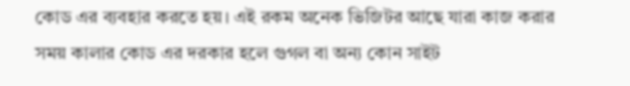কোড এর ব্যবহার করতে হয়। এই রকম অনেক ভিজিটর আছে যারা কাজ করার সময় কালার কোড এর দরকার হলে গুগল বা অন্য কোন সাইট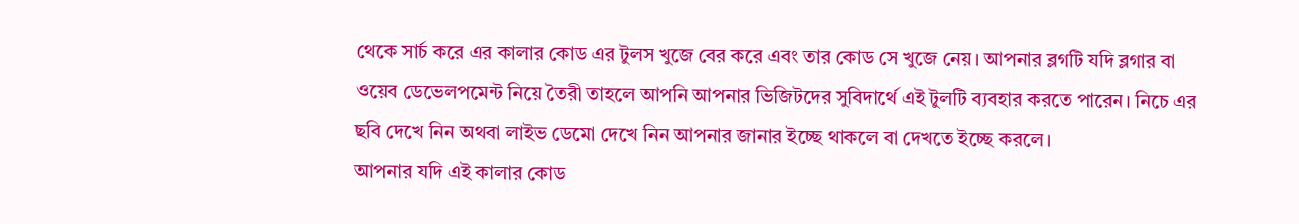থেকে সার্চ করে এর কালার কোড এর টুলস খুজে বের করে এবং তার কোড সে খুজে নেয়। আপনার ব্লগটি যদি ব্লগার বা ওয়েব ডেভেলপমেন্ট নিয়ে তৈরী তাহলে আপনি আপনার ভিজিটদের সুবিদার্থে এই টুলটি ব্যবহার করতে পারেন। নিচে এর ছবি দেখে নিন অথবা লাইভ ডেমো দেখে নিন আপনার জানার ইচ্ছে থাকলে বা দেখতে ইচ্ছে করলে।
আপনার যদি এই কালার কোড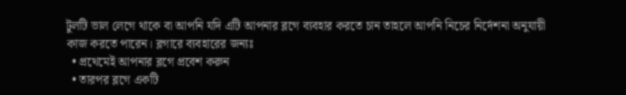টুলটি ভাল লেগে থাকে বা আপনি যদি এটি আপনার ব্লগে ব্যবহার করতে চান তাহলে আপনি নিচের নির্দেশনা অনুযায়ী কাজ করতে পারেন। ব্লগারে ব্যবহারের জন্যঃ
  • প্রথেমেই আপনার ব্লগে প্রবেশ করুন
  • তারপর ব্লগে একটি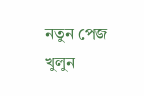নতুন পেজ খুলুন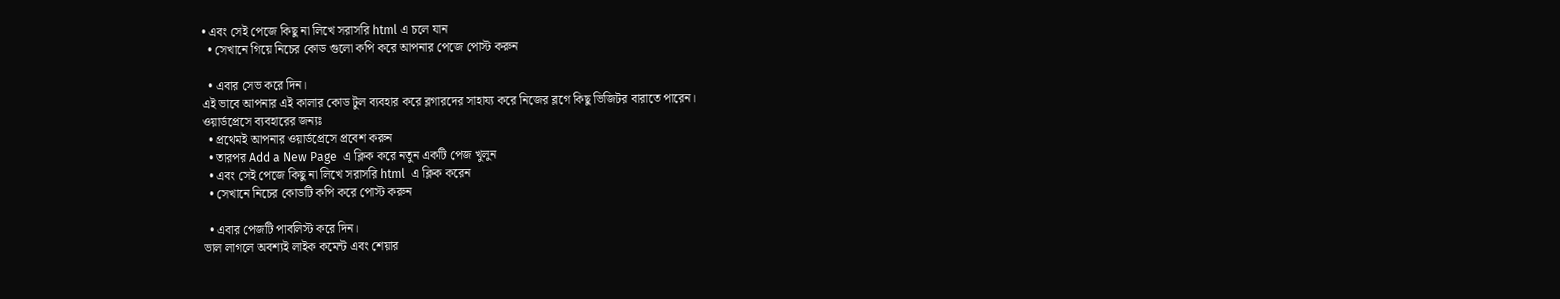• এবং সেই পেজে কিছু না লিখে সরাসরি html এ চলে যান
  • সেখানে গিয়ে নিচের কোড গুলো কপি করে আপনার পেজে পোস্ট করুন

  • এবার সেভ করে দিন।
এই ভাবে আপনার এই কালার কোড টুল ব্যবহার করে ব্লগারদের সাহায্য করে নিজের ব্লগে কিছু ভিজিটর বারাতে পারেন।
ওয়ার্ডপ্রেসে ব্যবহারের জন্যঃ
  • প্রথেমই আপনার ওয়ার্ডপ্রেসে প্রবেশ করুন
  • তারপর Add a New Page  এ ক্লিক করে নতুন একটি পেজ খুলুন
  • এবং সেই পেজে কিছু না লিখে সরাসরি html  এ ক্লিক করেন
  • সেখানে নিচের কোডটি কপি করে পোস্ট করুন

  • এবার পেজটি পাবলিস্ট করে দিন।
ভাল লাগলে অবশ্যই লাইক কমেন্ট এবং শেয়ার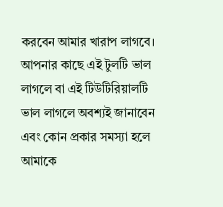করবেন আমার খারাপ লাগবে।
আপনার কাছে এই টুলটি ভাল লাগলে বা এই টিউটিরিয়ালটি ভাল লাগলে অবশ্যই জানাবেন এবং কোন প্রকার সমস্যা হলে আমাকে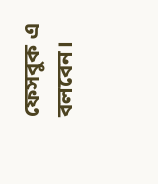ফেসবুক এ বলবেন।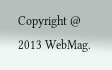Copyright @ 2013 WebMag.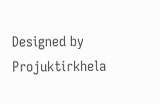Designed by Projuktirkhela